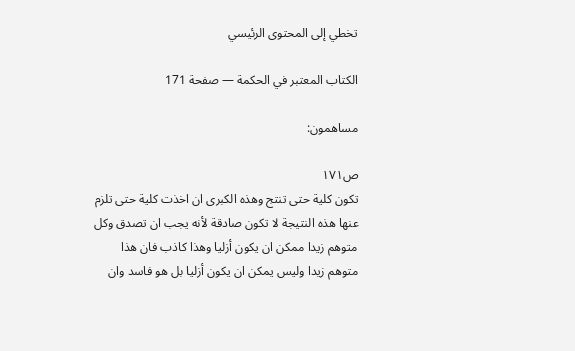تخطي إلى المحتوى الرئيسي

الكتاب المعتبر في الحكمة — صفحة 171

مساهمون:

ص١٧١
تكون كلية حتى تنتج وهذه الكبرى ان اخذت كلية حتى تلزم عنها هذه النتيجة لا تكون صادقة لأنه يجب ان تصدق وكل متوهم زيدا ممكن ان يكون أزليا وهذا كاذب فان هذا متوهم زيدا وليس يمكن ان يكون أزليا بل هو فاسد وان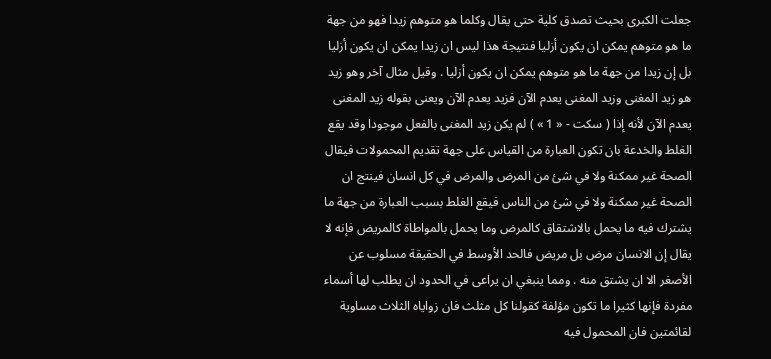جعلت الكبرى بحيث تصدق كلية حتى يقال وكلما هو متوهم زيدا فهو من جهة ما هو متوهم يمكن ان يكون أزليا فنتيجة هذا ليس ان زيدا يمكن ان يكون أزليا بل إن زيدا من جهة ما هو متوهم يمكن ان يكون أزليا . وقيل مثال آخر وهو زيد هو زيد المغنى وزيد المغنى يعدم الآن فزيد يعدم الآن ويعنى بقوله زيد المغنى يعدم الآن لأنه إذا ( سكت - « 1 » ) لم يكن زيد المغنى بالفعل موجودا وقد يقع الغلط والخدعة بان تكون العبارة من القياس على جهة تقديم المحمولات فيقال الصحة غير ممكنة ولا في شئ من المرض والمرض في كل انسان فينتج ان الصحة غير ممكنة ولا في شئ من الناس فيقع الغلط بسبب العبارة من جهة ما يشترك فيه ما يحمل بالاشتقاق كالمرض وما يحمل بالمواطاة كالمريض فإنه لا يقال إن الانسان مرض بل مريض فالحد الأوسط في الحقيقة مسلوب عن الأصغر الا ان يشتق منه . ومما ينبغي ان يراعى في الحدود ان يطلب لها أسماء مفردة فإنها كثيرا ما تكون مؤلفة كقولنا كل مثلث فان زواياه الثلاث مساوية لقائمتين فان المحمول فيه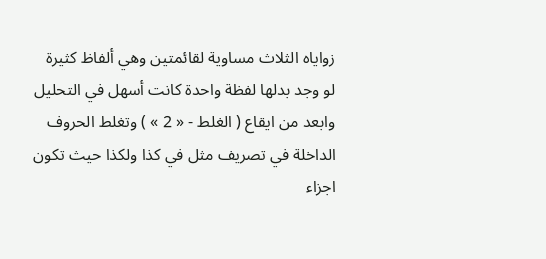زواياه الثلاث مساوية لقائمتين وهي ألفاظ كثيرة لو وجد بدلها لفظة واحدة كانت أسهل في التحليل وابعد من ايقاع ( الغلط - « 2 » ) وتغلط الحروف الداخلة في تصريف مثل في كذا ولكذا حيث تكون اجزاء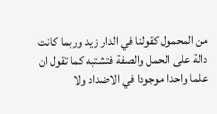من المحمول كقولنا في الدار زيد وربما كانت دالة على الحمل والصفة فتشتبه كما تقول ان علما واحدا موجودا في الاضداد ولا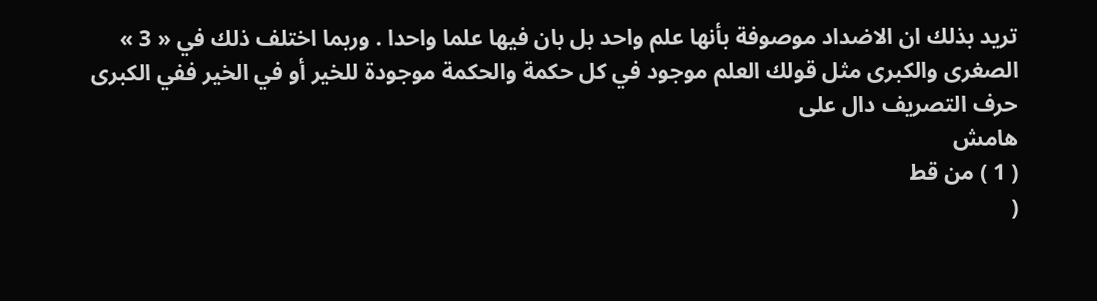تريد بذلك ان الاضداد موصوفة بأنها علم واحد بل بان فيها علما واحدا . وربما اختلف ذلك في « 3 » الصغرى والكبرى مثل قولك العلم موجود في كل حكمة والحكمة موجودة للخير أو في الخير ففي الكبرى حرف التصريف دال على
هامش
( 1 ) من قط‍
(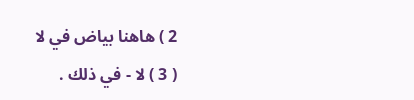2 ) هاهنا بياض في لا
( 3 ) لا - في ذلك .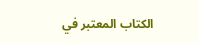الكتاب المعتبر في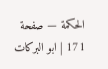الحكمة — صفحة 171 | ابو البركات